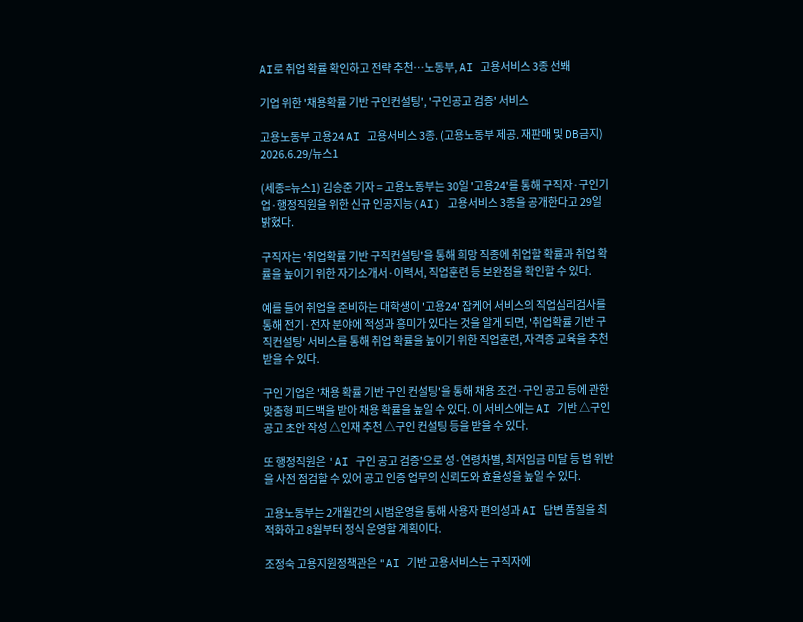AI로 취업 확률 확인하고 전략 추천…노동부, AI 고용서비스 3종 선봬

기업 위한 '채용확률 기반 구인컨설팅', '구인공고 검증' 서비스

고용노동부 고용24 AI 고용서비스 3종. (고용노동부 제공. 재판매 및 DB금지) 2026.6.29/뉴스1

(세종=뉴스1) 김승준 기자 = 고용노동부는 30일 '고용24'를 통해 구직자·구인기업·행정직원을 위한 신규 인공지능(AI) 고용서비스 3종을 공개한다고 29일 밝혔다.

구직자는 '취업확률 기반 구직컨설팅'을 통해 희망 직종에 취업할 확률과 취업 확률을 높이기 위한 자기소개서·이력서, 직업훈련 등 보완점을 확인할 수 있다.

예를 들어 취업을 준비하는 대학생이 '고용24' 잡케어 서비스의 직업심리검사를 통해 전기·전자 분야에 적성과 흥미가 있다는 것을 알게 되면, '취업확률 기반 구직컨설팅' 서비스를 통해 취업 확률을 높이기 위한 직업훈련, 자격증 교육을 추천받을 수 있다.

구인 기업은 '채용 확률 기반 구인 컨설팅'을 통해 채용 조건·구인 공고 등에 관한 맞춤형 피드백을 받아 채용 확률을 높일 수 있다. 이 서비스에는 AI 기반 △구인 공고 초안 작성 △인재 추천 △구인 컨설팅 등을 받을 수 있다.

또 행정직원은 'AI 구인 공고 검증'으로 성·연령차별, 최저임금 미달 등 법 위반을 사전 점검할 수 있어 공고 인증 업무의 신뢰도와 효율성을 높일 수 있다.

고용노동부는 2개월간의 시범운영을 통해 사용자 편의성과 AI 답변 품질을 최적화하고 8월부터 정식 운영할 계획이다.

조정숙 고용지원정책관은 "AI 기반 고용서비스는 구직자에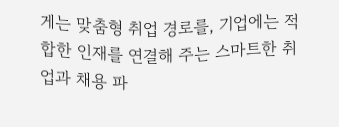게는 맞춤형 취업 경로를, 기업에는 적합한 인재를 연결해 주는 스마트한 취업과 채용 파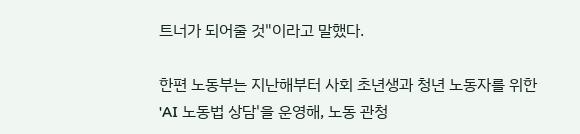트너가 되어줄 것"이라고 말했다.

한편 노동부는 지난해부터 사회 초년생과 청년 노동자를 위한 'AI 노동법 상담'을 운영해, 노동 관청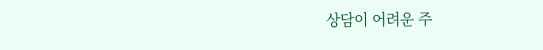상담이 어려운 주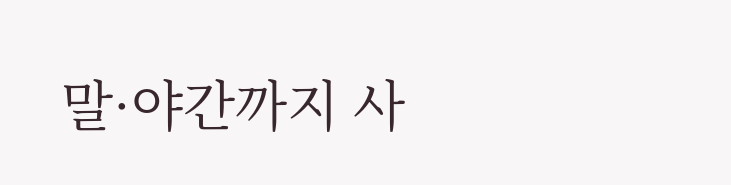말·야간까지 사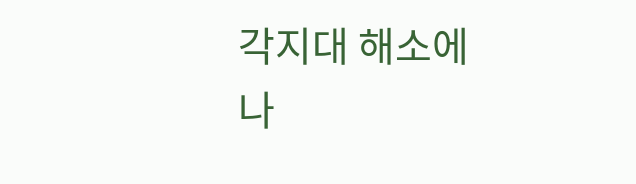각지대 해소에 나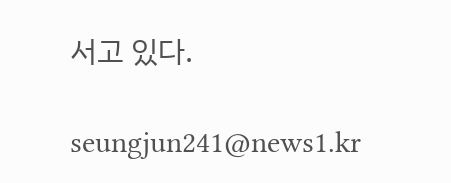서고 있다.

seungjun241@news1.kr